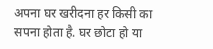अपना घर खरीदना हर किसी का सपना होता है. घर छोटा हो या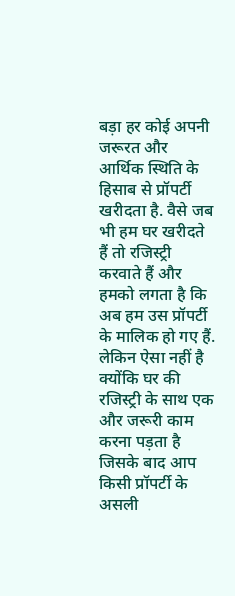बड़ा हर कोई अपनी जरूरत और आर्थिक स्थिति के हिसाब से प्रॉपर्टी खरीदता है. वैसे जब भी हम घर खरीदते हैं तो रजिस्ट्री करवाते हैं और हमको लगता है कि अब हम उस प्रॉपर्टी के मालिक हो गए हैं. लेकिन ऐसा नहीं है क्योंकि घर की रजिस्ट्री के साथ एक और जरूरी काम करना पड़ता है जिसके बाद आप किसी प्रॉपर्टी के असली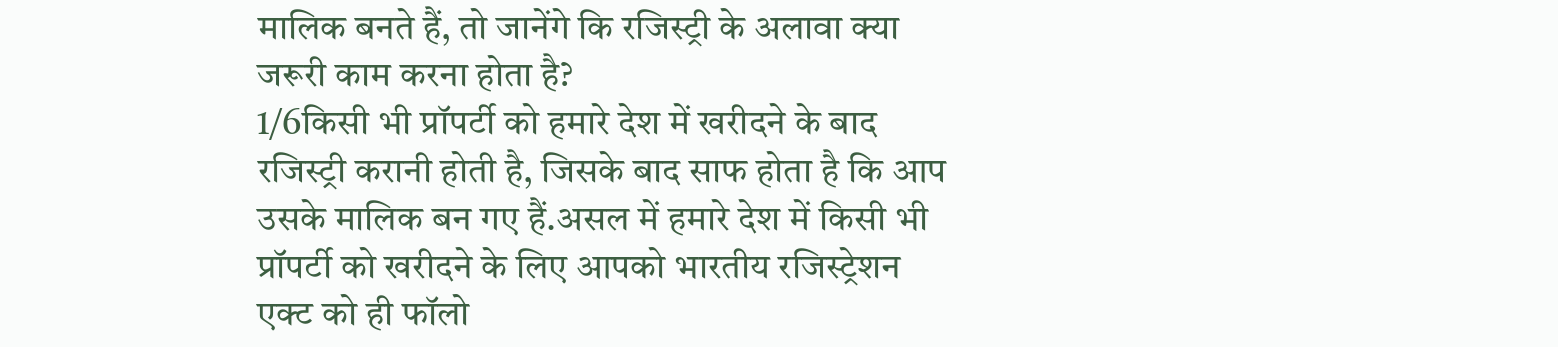मालिक बनते हैं, तो जानेंगे कि रजिस्ट्री के अलावा क्या जरूरी काम करना होता है?
1/6किसी भी प्रॉपर्टी को हमारे देश में खरीदने के बाद रजिस्ट्री करानी होती है, जिसके बाद साफ होता है कि आप उसके मालिक बन गए हैं.असल में हमारे देश में किसी भी प्रॉपर्टी को खरीदने के लिए आपको भारतीय रजिस्ट्रेशन एक्ट को ही फॉलो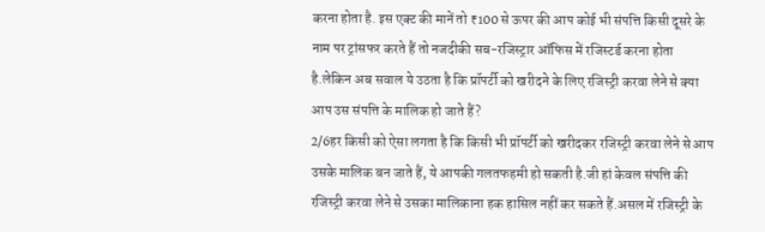करना होता है. इस एक्ट की मानें तो ₹100 से ऊपर की आप कोई भी संपत्ति किसी दूसरे के नाम पर ट्रांसफर करते हैं तो नजदीकी सब-रजिस्ट्रार ऑफिस में रजिस्टर्ड करना होता है.लेकिन अब सवाल ये उठता है कि प्रॉपर्टी को खरीदने के लिए रजिस्ट्री करवा लेने से क्या आप उस संपत्ति के मालिक हो जाते हैं?
2/6हर किसी को ऐसा लगता है कि किसी भी प्रॉपर्टी को खरीदकर रजिस्ट्री करवा लेने से आप उसके मालिक बन जाते हैं, ये आपकी गलतफहमी हो सकती है.जी हां केवल संपत्ति की रजिस्ट्री करवा लेने से उसका मालिकाना हक हासिल नहीं कर सकते हैं.असल में रजिस्ट्री के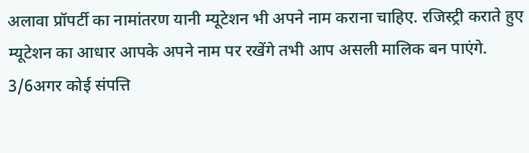अलावा प्रॉपर्टी का नामांतरण यानी म्यूटेशन भी अपने नाम कराना चाहिए. रजिस्ट्री कराते हुए म्यूटेशन का आधार आपके अपने नाम पर रखेंगे तभी आप असली मालिक बन पाएंगे.
3/6अगर कोई संपत्ति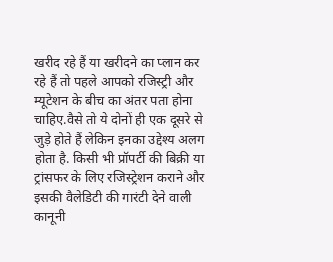खरीद रहे हैं या खरीदने का प्लान कर रहे हैं तो पहले आपको रजिस्ट्री और म्यूटेशन के बीच का अंतर पता होना चाहिए.वैसे तो ये दोनों ही एक दूसरे से जुड़े होते हैं लेकिन इनका उद्देश्य अलग होता है. किसी भी प्रॉपर्टी की बिक्री या ट्रांसफर के लिए रजिस्ट्रेशन कराने और इसकी वैलेडिटी की गारंटी देने वाली कानूनी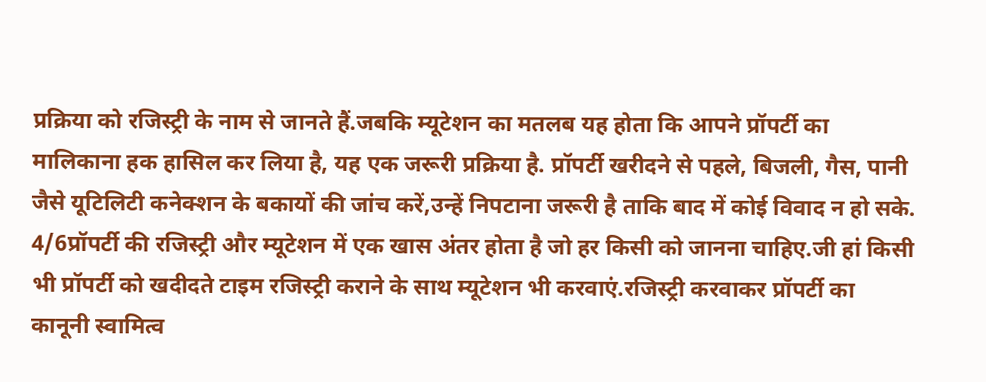प्रक्रिया को रजिस्ट्री के नाम से जानते हैं.जबकि म्यूटेशन का मतलब यह होता कि आपने प्रॉपर्टी का मालिकाना हक हासिल कर लिया है, यह एक जरूरी प्रक्रिया है. प्रॉपर्टी खरीदने से पहले, बिजली, गैस, पानी जैसे यूटिलिटी कनेक्शन के बकायों की जांच करें,उन्हें निपटाना जरूरी है ताकि बाद में कोई विवाद न हो सके.
4/6प्रॉपर्टी की रजिस्ट्री और म्यूटेशन में एक खास अंतर होता है जो हर किसी को जानना चाहिए.जी हां किसी भी प्रॉपर्टी को खदीदते टाइम रजिस्ट्री कराने के साथ म्यूटेशन भी करवाएं.रजिस्ट्री करवाकर प्रॉपर्टी का कानूनी स्वामित्व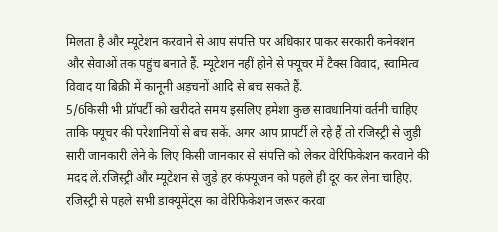मिलता है और म्यूटेशन करवाने से आप संपत्ति पर अधिकार पाकर सरकारी कनेक्शन और सेवाओं तक पहुंच बनाते हैं. म्यूटेशन नहीं होने से फ्यूचर में टैक्स विवाद, स्वामित्व विवाद या बिक्री में कानूनी अड़चनों आदि से बच सकते हैं.
5/6किसी भी प्रॉपर्टी को खरीदते समय इसलिए हमेशा कुछ सावधानियां वर्तनी चाहिए ताकि फ्यूचर की परेशानियों से बच सकें. अगर आप प्रापर्टी ले रहे हैं तो रजिस्ट्री से जुड़ी सारी जानकारी लेने के लिए किसी जानकार से संपत्ति को लेकर वेरिफिकेशन करवाने की मदद लें.रजिस्ट्री और म्यूटेशन से जुड़े हर कंफ्यूजन को पहले ही दूर कर लेना चाहिए. रजिस्ट्री से पहले सभी डाक्यूमेंट्स का वेरिफिकेशन जरूर करवा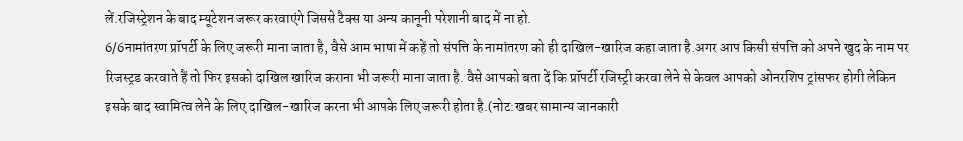लें.रजिस्ट्रेशन के बाद म्यूटेशन जरूर करवाएंगे जिससे टैक्स या अन्य कानूनी परेशानी बाद में ना हो.
6/6नामांतरण प्रॉपर्टी के लिए जरूरी माना जाता है, वैसे आम भाषा में कहें तो संपत्ति के नामांतरण को ही दाखिल-खारिज कहा जाता है.अगर आप किसी संपत्ति को अपने खुद के नाम पर रिजस्ट्रड करवाते हैं तो फिर इसको दाखिल खारिज कराना भी जरूरी माना जाता है. वैसे आपको बता दें कि प्रॉपर्टी रजिस्ट्री करवा लेने से केवल आपको ओनरशिप ट्रांसफर होगी लेकिन इसके बाद स्वामित्व लेने के लिए दाखिल-खारिज करना भी आपके लिए जरूरी होता है.(नोट:खबर सामान्य जानकारी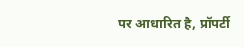पर आधारित है, प्रॉपर्टी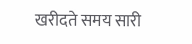खरीदते समय सारी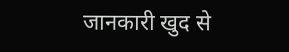जानकारी खुद से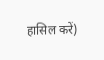हासिल करें)